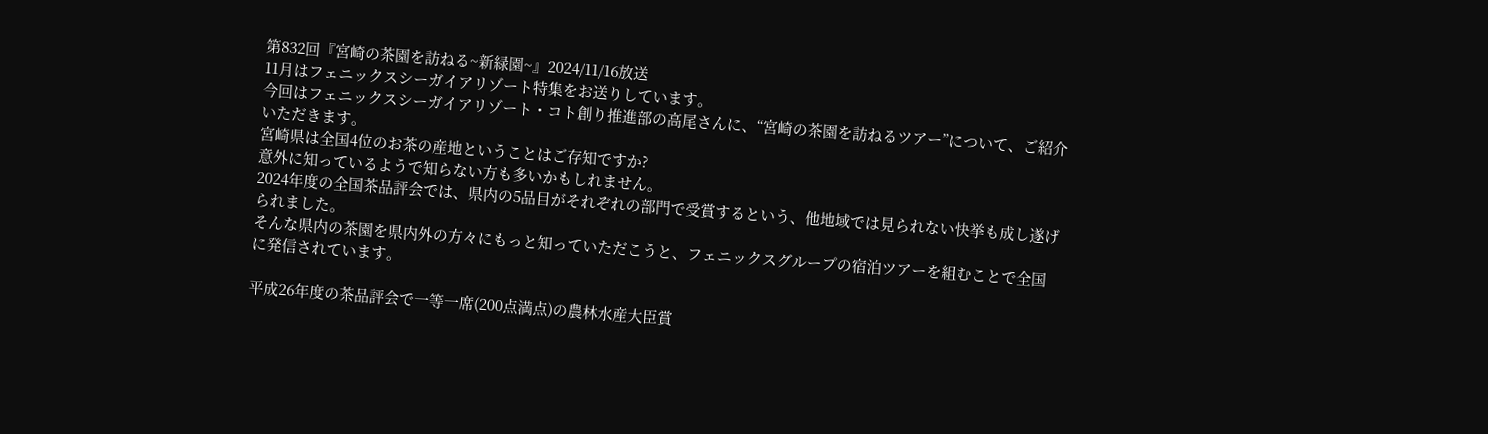第832回『宮崎の茶園を訪ねる~新緑園~』2024/11/16放送
11月はフェニックスシーガイアリゾート特集をお送りしています。
今回はフェニックスシーガイアリゾート・コト創り推進部の高尾さんに、“宮崎の茶園を訪ねるツアー”について、ご紹介いただきます。
宮崎県は全国4位のお茶の産地ということはご存知ですか?
意外に知っているようで知らない方も多いかもしれません。
2024年度の全国茶品評会では、県内の5品目がそれぞれの部門で受賞するという、他地域では見られない快挙も成し遂げられました。
そんな県内の茶園を県内外の方々にもっと知っていただこうと、フェニックスグループの宿泊ツアーを組むことで全国に発信されています。

平成26年度の茶品評会で一等一席(200点満点)の農林水産大臣賞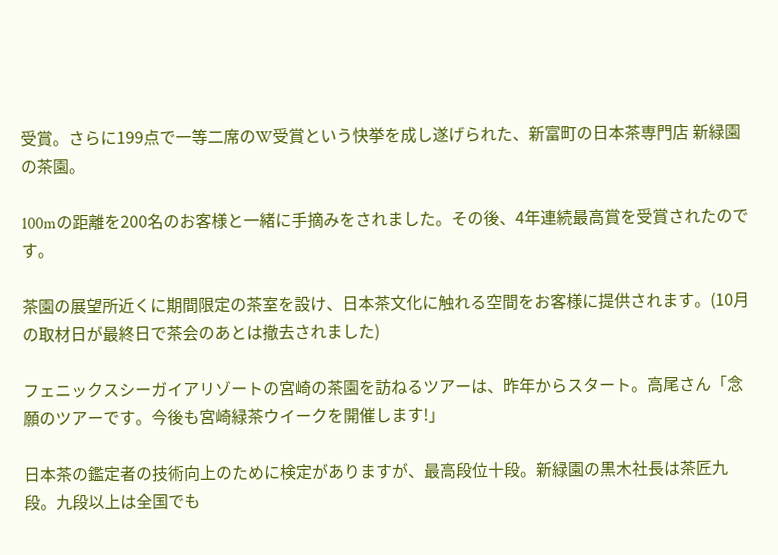受賞。さらに199点で一等二席のW受賞という快挙を成し遂げられた、新富町の日本茶専門店 新緑園の茶園。

100mの距離を200名のお客様と一緒に手摘みをされました。その後、4年連続最高賞を受賞されたのです。

茶園の展望所近くに期間限定の茶室を設け、日本茶文化に触れる空間をお客様に提供されます。(10月の取材日が最終日で茶会のあとは撤去されました)

フェニックスシーガイアリゾートの宮崎の茶園を訪ねるツアーは、昨年からスタート。高尾さん「念願のツアーです。今後も宮崎緑茶ウイークを開催します!」

日本茶の鑑定者の技術向上のために検定がありますが、最高段位十段。新緑園の黒木社長は茶匠九段。九段以上は全国でも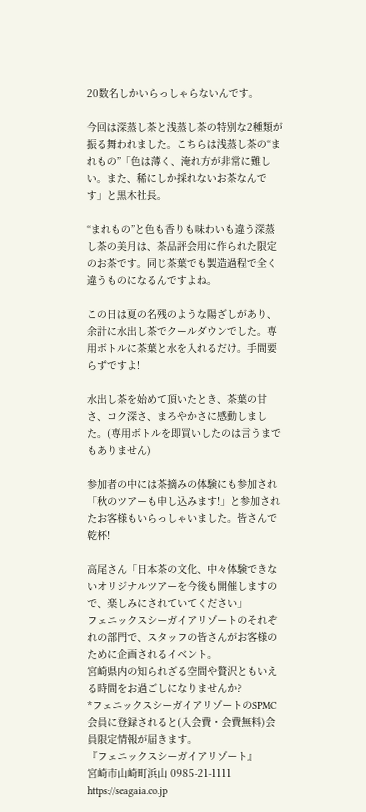20数名しかいらっしゃらないんです。

今回は深蒸し茶と浅蒸し茶の特別な2種類が振る舞われました。こちらは浅蒸し茶の“まれもの”「色は薄く、淹れ方が非常に難しい。また、稀にしか採れないお茶なんです」と黒木社長。

“まれもの”と色も香りも味わいも違う深蒸し茶の美月は、茶品評会用に作られた限定のお茶です。同じ茶葉でも製造過程で全く違うものになるんですよね。

この日は夏の名残のような陽ざしがあり、余計に水出し茶でクールダウンでした。専用ボトルに茶葉と水を入れるだけ。手間要らずですよ!

水出し茶を始めて頂いたとき、茶葉の甘さ、コク深さ、まろやかさに感動しました。(専用ボトルを即買いしたのは言うまでもありません)

参加者の中には茶摘みの体験にも参加され「秋のツアーも申し込みます!」と参加されたお客様もいらっしゃいました。皆さんで乾杯!

高尾さん「日本茶の文化、中々体験できないオリジナルツアーを今後も開催しますので、楽しみにされていてください」
フェニックスシーガイアリゾートのそれぞれの部門で、スタッフの皆さんがお客様のために企画されるイベント。
宮崎県内の知られざる空間や贅沢ともいえる時間をお過ごしになりませんか?
*フェニックスシーガイアリゾートのSPMC会員に登録されると(入会費・会費無料)会員限定情報が届きます。
『フェニックスシーガイアリゾート』
宮崎市山崎町浜山 0985-21-1111
https://seagaia.co.jp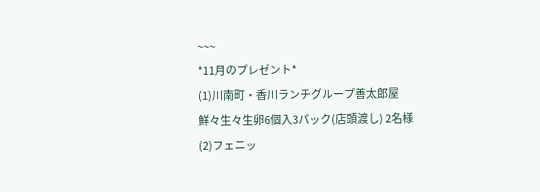~~~
*11月のプレゼント*
(1)川南町・香川ランチグループ善太郎屋
鮮々生々生卵6個入3パック(店頭渡し) 2名様
(2)フェニッ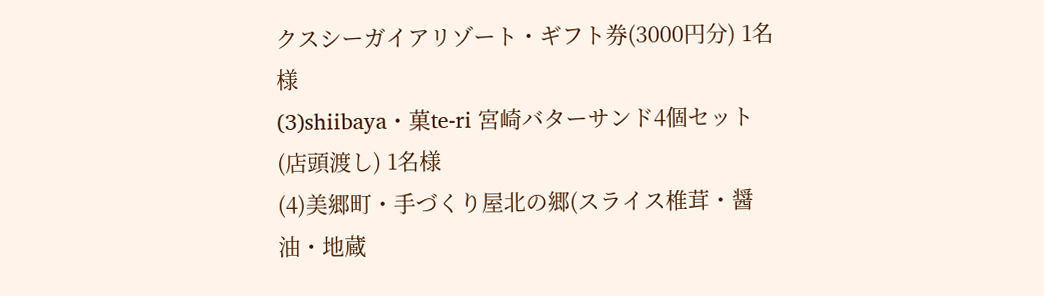クスシーガイアリゾート・ギフト券(3000円分) 1名様
(3)shiibaya・菓te-ri 宮崎バターサンド4個セット(店頭渡し) 1名様
(4)美郷町・手づくり屋北の郷(スライス椎茸・醤油・地蔵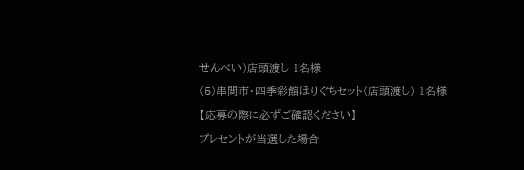せんべい)店頭渡し 1名様
(5)串間市・四季彩館ほりぐちセット(店頭渡し) 1名様
【応募の際に必ずご確認ください】
プレセントが当選した場合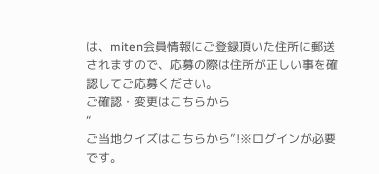は、miten会員情報にご登録頂いた住所に郵送されますので、応募の際は住所が正しい事を確認してご応募ください。
ご確認・変更はこちらから
“
ご当地クイズはこちらから”!※ログインが必要です。